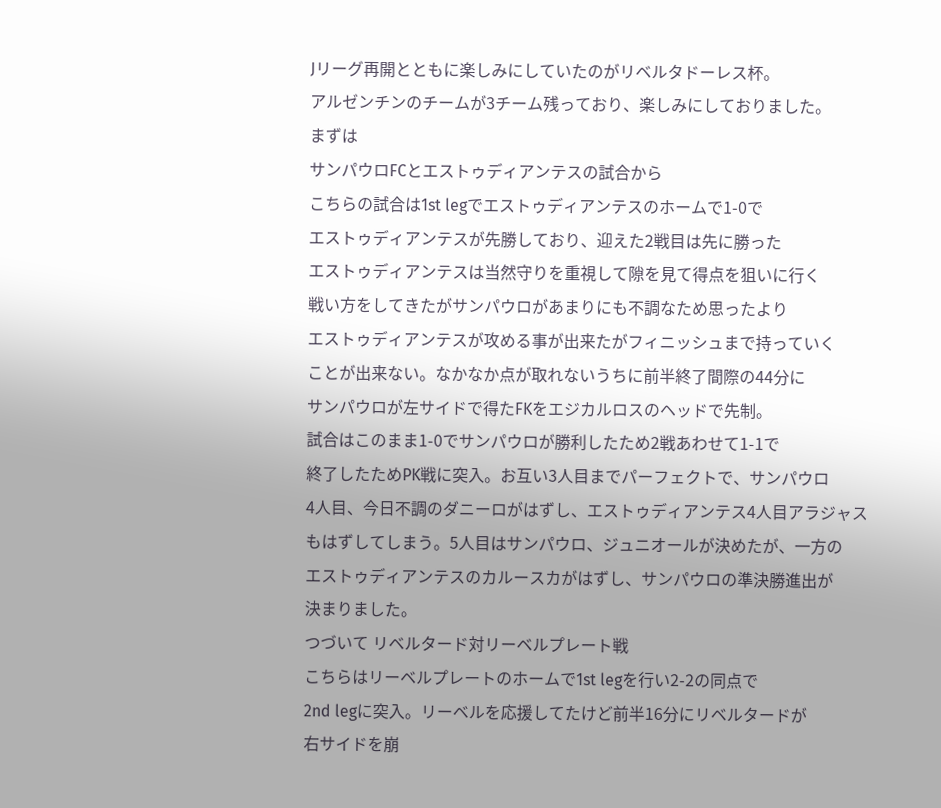Jリーグ再開とともに楽しみにしていたのがリベルタドーレス杯。
アルゼンチンのチームが3チーム残っており、楽しみにしておりました。
まずは
サンパウロFCとエストゥディアンテスの試合から
こちらの試合は1st legでエストゥディアンテスのホームで1-0で
エストゥディアンテスが先勝しており、迎えた2戦目は先に勝った
エストゥディアンテスは当然守りを重視して隙を見て得点を狙いに行く
戦い方をしてきたがサンパウロがあまりにも不調なため思ったより
エストゥディアンテスが攻める事が出来たがフィニッシュまで持っていく
ことが出来ない。なかなか点が取れないうちに前半終了間際の44分に
サンパウロが左サイドで得たFKをエジカルロスのヘッドで先制。
試合はこのまま1-0でサンパウロが勝利したため2戦あわせて1-1で
終了したためPK戦に突入。お互い3人目までパーフェクトで、サンパウロ
4人目、今日不調のダニーロがはずし、エストゥディアンテス4人目アラジャス
もはずしてしまう。5人目はサンパウロ、ジュニオールが決めたが、一方の
エストゥディアンテスのカルースカがはずし、サンパウロの準決勝進出が
決まりました。
つづいて リベルタード対リーベルプレート戦
こちらはリーベルプレートのホームで1st legを行い2-2の同点で
2nd legに突入。リーベルを応援してたけど前半16分にリベルタードが
右サイドを崩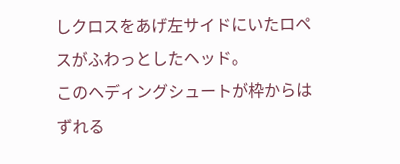しクロスをあげ左サイドにいたロペスがふわっとしたヘッド。
このヘディングシュートが枠からはずれる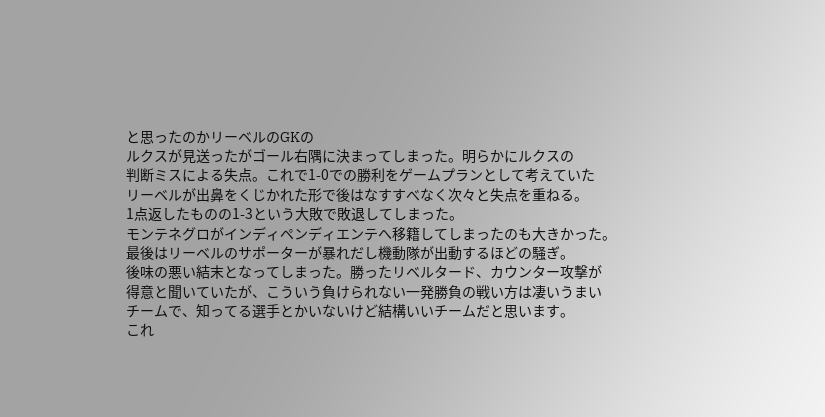と思ったのかリーベルのGKの
ルクスが見送ったがゴール右隅に決まってしまった。明らかにルクスの
判断ミスによる失点。これで1-0での勝利をゲームプランとして考えていた
リーベルが出鼻をくじかれた形で後はなすすべなく次々と失点を重ねる。
1点返したものの1-3という大敗で敗退してしまった。
モンテネグロがインディペンディエンテへ移籍してしまったのも大きかった。
最後はリーベルのサポーターが暴れだし機動隊が出動するほどの騒ぎ。
後味の悪い結末となってしまった。勝ったリベルタード、カウンター攻撃が
得意と聞いていたが、こういう負けられない一発勝負の戦い方は凄いうまい
チームで、知ってる選手とかいないけど結構いいチームだと思います。
これ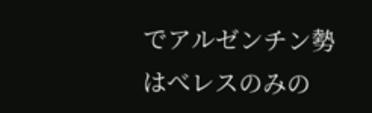でアルゼンチン勢はべレスのみの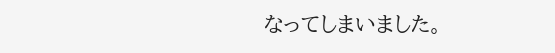なってしまいました。